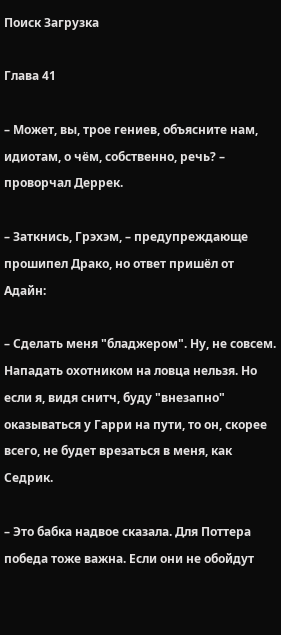Поиск Загрузка

Глава 41

– Может, вы, трое гениев, объясните нам, идиотам, о чём, собственно, речь? – проворчал Деррек.

– Заткнись, Грэхэм, – предупреждающе прошипел Драко, но ответ пришёл от Адайн:

– Сделать меня "бладжером". Ну, не совсем. Нападать охотником на ловца нельзя. Но если я, видя снитч, буду "внезапно" оказываться у Гарри на пути, то он, скорее всего, не будет врезаться в меня, как Седрик.

– Это бабка надвое сказала. Для Поттера победа тоже важна. Если они не обойдут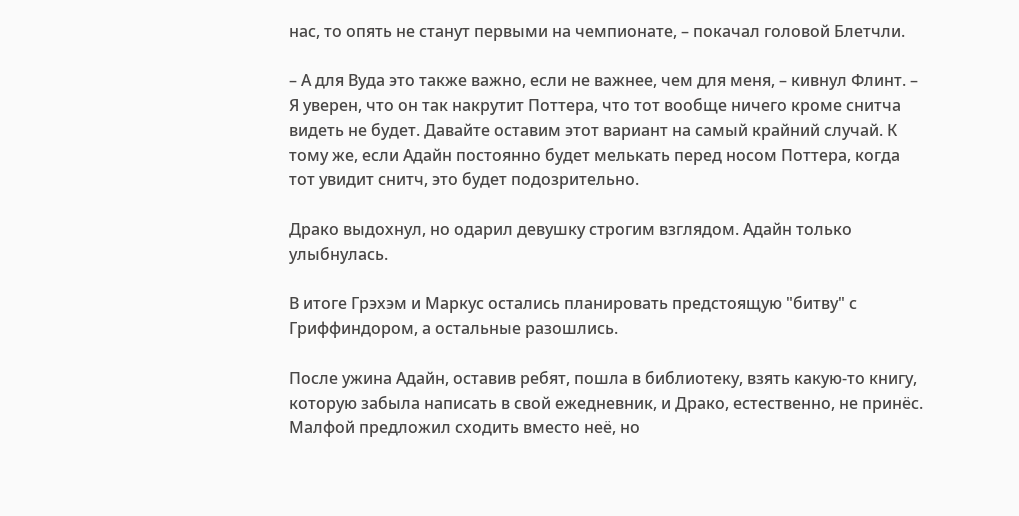нас, то опять не станут первыми на чемпионате, – покачал головой Блетчли.

– А для Вуда это также важно, если не важнее, чем для меня, – кивнул Флинт. – Я уверен, что он так накрутит Поттера, что тот вообще ничего кроме снитча видеть не будет. Давайте оставим этот вариант на самый крайний случай. К тому же, если Адайн постоянно будет мелькать перед носом Поттера, когда тот увидит снитч, это будет подозрительно.

Драко выдохнул, но одарил девушку строгим взглядом. Адайн только улыбнулась.

В итоге Грэхэм и Маркус остались планировать предстоящую "битву" с Гриффиндором, а остальные разошлись.

После ужина Адайн, оставив ребят, пошла в библиотеку, взять какую-то книгу, которую забыла написать в свой ежедневник, и Драко, естественно, не принёс. Малфой предложил сходить вместо неё, но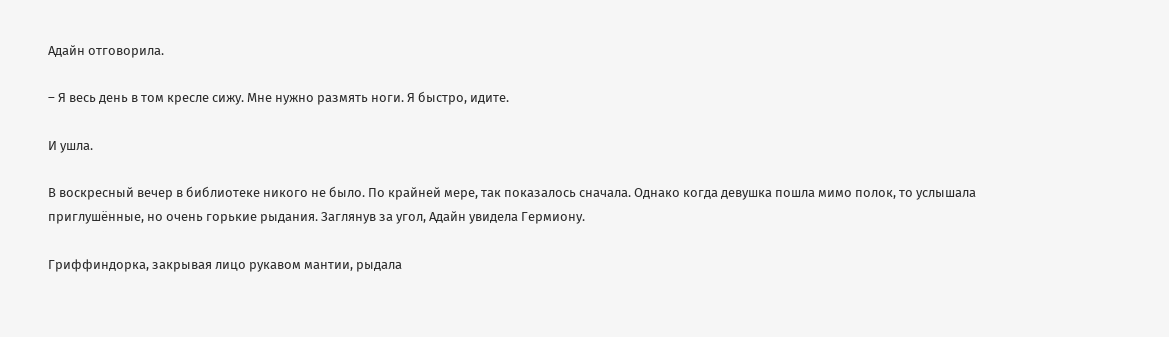Адайн отговорила.

– Я весь день в том кресле сижу. Мне нужно размять ноги. Я быстро, идите.

И ушла.

В воскресный вечер в библиотеке никого не было. По крайней мере, так показалось сначала. Однако когда девушка пошла мимо полок, то услышала приглушённые, но очень горькие рыдания. Заглянув за угол, Адайн увидела Гермиону.

Гриффиндорка, закрывая лицо рукавом мантии, рыдала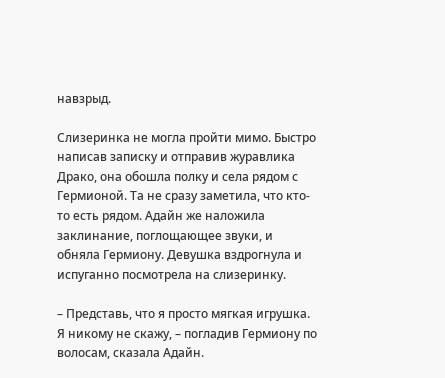навзрыд.

Слизеринка не могла пройти мимо. Быстро написав записку и отправив журавлика Драко, она обошла полку и села рядом с Гермионой. Та не сразу заметила, что кто-то есть рядом. Адайн же наложила заклинание, поглощающее звуки, и обняла Гермиону. Девушка вздрогнула и испуганно посмотрела на слизеринку.

– Представь, что я просто мягкая игрушка. Я никому не скажу, – погладив Гермиону по волосам, сказала Адайн.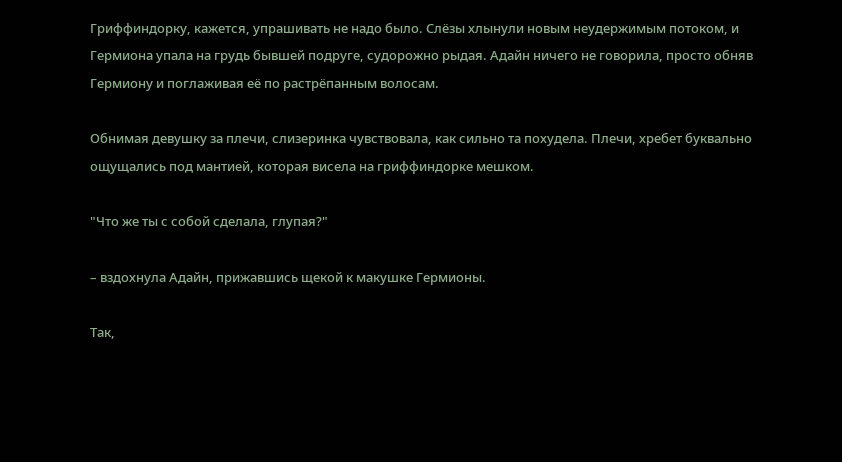Гриффиндорку, кажется, упрашивать не надо было. Слёзы хлынули новым неудержимым потоком, и Гермиона упала на грудь бывшей подруге, судорожно рыдая. Адайн ничего не говорила, просто обняв Гермиону и поглаживая её по растрёпанным волосам.

Обнимая девушку за плечи, слизеринка чувствовала, как сильно та похудела. Плечи, хребет буквально ощущались под мантией, которая висела на гриффиндорке мешком.

"Что же ты с собой сделала, глупая?"

– вздохнула Адайн, прижавшись щекой к макушке Гермионы.

Так,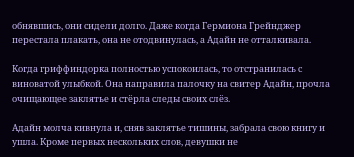обнявшись, они сидели долго. Даже когда Гермиона Грейнджер перестала плакать, она не отодвинулась, а Адайн не отталкивала.

Когда гриффиндорка полностью успокоилась, то отстранилась с виноватой улыбкой. Она направила палочку на свитер Адайн, прочла очищающее заклятье и стёрла следы своих слёз.

Адайн молча кивнула и, сняв заклятье тишины, забрала свою книгу и ушла. Кроме первых нескольких слов, девушки не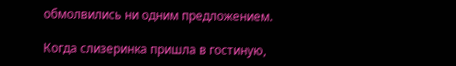обмолвились ни одним предложением.

Когда слизеринка пришла в гостиную,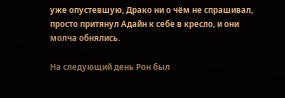уже опустевшую, Драко ни о чём не спрашивал, просто притянул Адайн к себе в кресло, и они молча обнялись.

На следующий день Рон был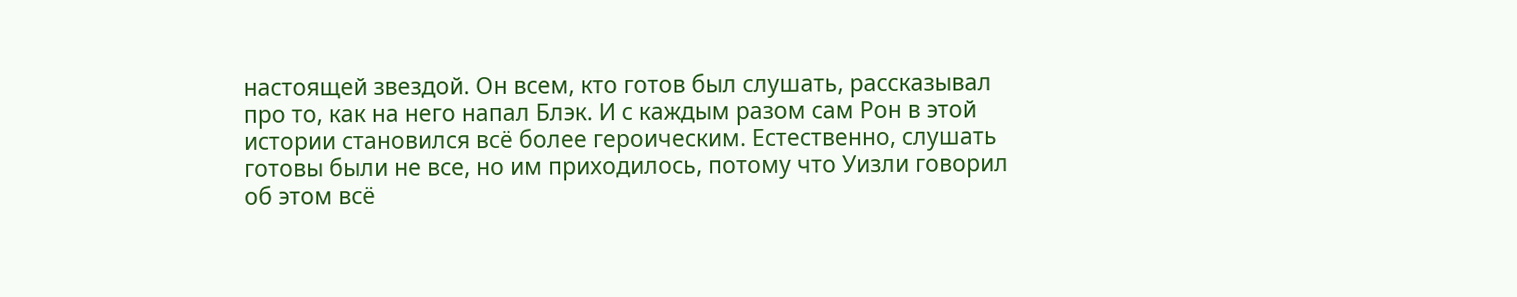настоящей звездой. Он всем, кто готов был слушать, рассказывал про то, как на него напал Блэк. И с каждым разом сам Рон в этой истории становился всё более героическим. Естественно, слушать готовы были не все, но им приходилось, потому что Уизли говорил об этом всё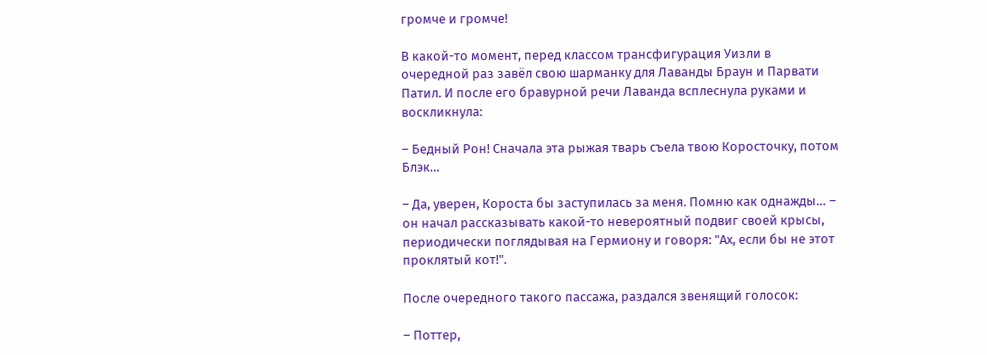громче и громче!

В какой-то момент, перед классом трансфигурация Уизли в очередной раз завёл свою шарманку для Лаванды Браун и Парвати Патил. И после его бравурной речи Лаванда всплеснула руками и воскликнула:

– Бедный Рон! Сначала эта рыжая тварь съела твою Коросточку, потом Блэк…

– Да, уверен, Короста бы заступилась за меня. Помню как однажды… – он начал рассказывать какой-то невероятный подвиг своей крысы, периодически поглядывая на Гермиону и говоря: "Ах, если бы не этот проклятый кот!".

После очередного такого пассажа, раздался звенящий голосок:

– Поттер,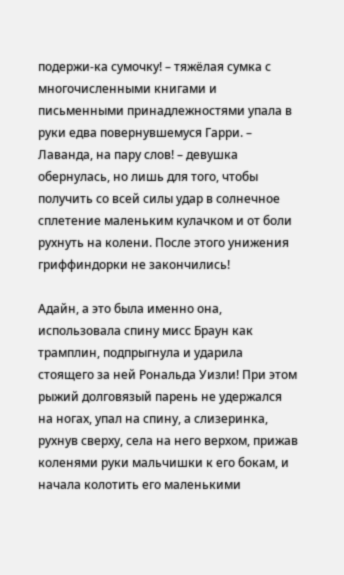подержи-ка сумочку! – тяжёлая сумка с многочисленными книгами и письменными принадлежностями упала в руки едва повернувшемуся Гарри. – Лаванда, на пару слов! – девушка обернулась, но лишь для того, чтобы получить со всей силы удар в солнечное сплетение маленьким кулачком и от боли рухнуть на колени. После этого унижения гриффиндорки не закончились!

Адайн, а это была именно она, использовала спину мисс Браун как трамплин, подпрыгнула и ударила стоящего за ней Рональда Уизли! При этом рыжий долговязый парень не удержался на ногах, упал на спину, а слизеринка, рухнув сверху, села на него верхом, прижав коленями руки мальчишки к его бокам, и начала колотить его маленькими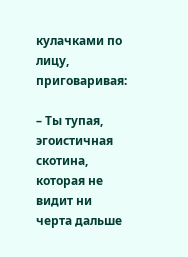кулачками по лицу, приговаривая:

– Ты тупая, эгоистичная скотина, которая не видит ни черта дальше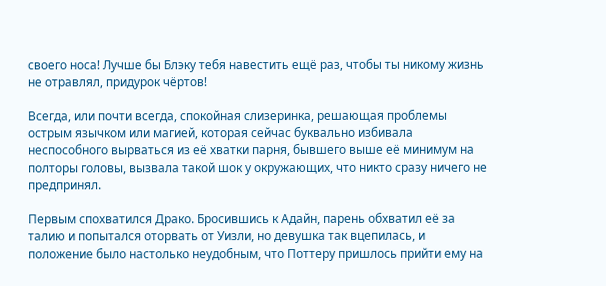своего носа! Лучше бы Блэку тебя навестить ещё раз, чтобы ты никому жизнь не отравлял, придурок чёртов!

Всегда, или почти всегда, спокойная слизеринка, решающая проблемы острым язычком или магией, которая сейчас буквально избивала неспособного вырваться из её хватки парня, бывшего выше её минимум на полторы головы, вызвала такой шок у окружающих, что никто сразу ничего не предпринял.

Первым спохватился Драко. Бросившись к Адайн, парень обхватил её за талию и попытался оторвать от Уизли, но девушка так вцепилась, и положение было настолько неудобным, что Поттеру пришлось прийти ему на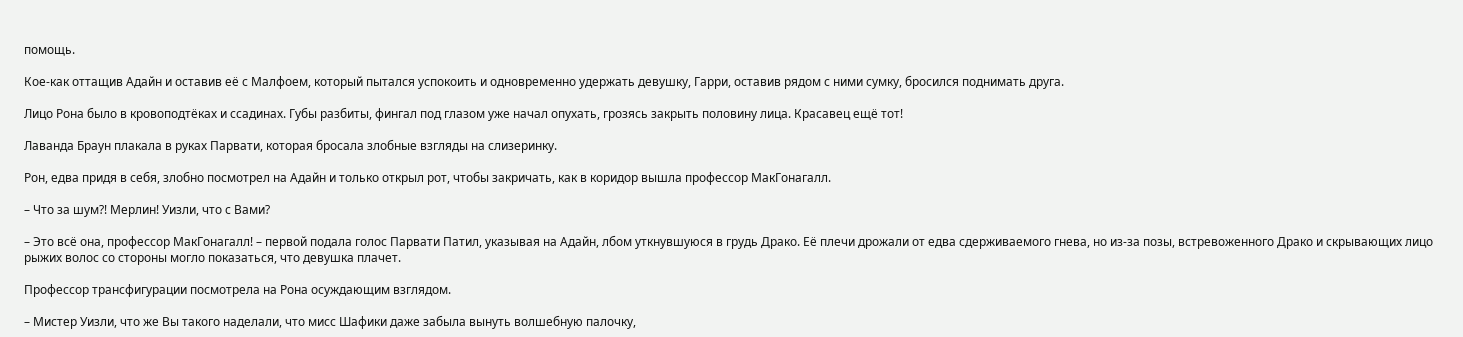помощь.

Кое-как оттащив Адайн и оставив её с Малфоем, который пытался успокоить и одновременно удержать девушку, Гарри, оставив рядом с ними сумку, бросился поднимать друга.

Лицо Рона было в кровоподтёках и ссадинах. Губы разбиты, фингал под глазом уже начал опухать, грозясь закрыть половину лица. Красавец ещё тот!

Лаванда Браун плакала в руках Парвати, которая бросала злобные взгляды на слизеринку.

Рон, едва придя в себя, злобно посмотрел на Адайн и только открыл рот, чтобы закричать, как в коридор вышла профессор МакГонагалл.

– Что за шум?! Мерлин! Уизли, что с Вами?

– Это всё она, профессор МакГонагалл! – первой подала голос Парвати Патил, указывая на Адайн, лбом уткнувшуюся в грудь Драко. Её плечи дрожали от едва сдерживаемого гнева, но из-за позы, встревоженного Драко и скрывающих лицо рыжих волос со стороны могло показаться, что девушка плачет.

Профессор трансфигурации посмотрела на Рона осуждающим взглядом.

– Мистер Уизли, что же Вы такого наделали, что мисс Шафики даже забыла вынуть волшебную палочку,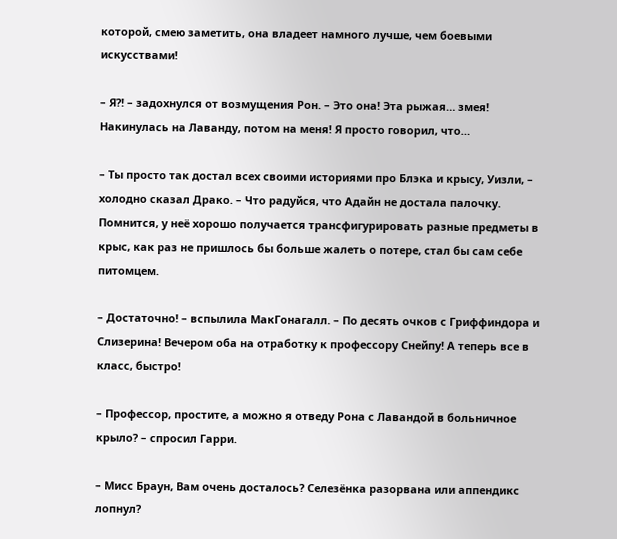которой, смею заметить, она владеет намного лучше, чем боевыми искусствами!

– Я?! – задохнулся от возмущения Рон. – Это она! Эта рыжая… змея! Накинулась на Лаванду, потом на меня! Я просто говорил, что…

– Ты просто так достал всех своими историями про Блэка и крысу, Уизли, – холодно сказал Драко. – Что радуйся, что Адайн не достала палочку. Помнится, у неё хорошо получается трансфигурировать разные предметы в крыс, как раз не пришлось бы больше жалеть о потере, стал бы сам себе питомцем.

– Достаточно! – вспылила МакГонагалл. – По десять очков с Гриффиндора и Слизерина! Вечером оба на отработку к профессору Снейпу! А теперь все в класс, быстро!

– Профессор, простите, а можно я отведу Рона с Лавандой в больничное крыло? – спросил Гарри.

– Мисс Браун, Вам очень досталось? Селезёнка разорвана или аппендикс лопнул?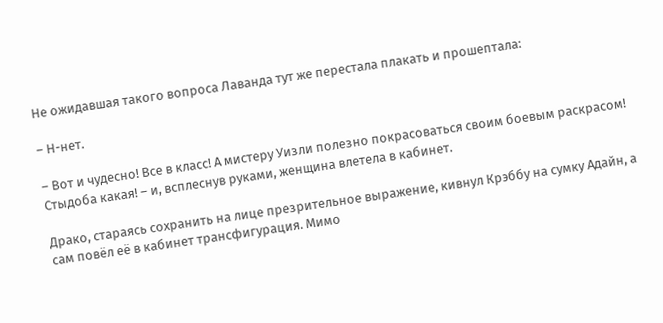Не ожидавшая такого вопроса Лаванда тут же перестала плакать и прошептала:

– Н-нет.

– Вот и чудесно! Все в класс! А мистеру Уизли полезно покрасоваться своим боевым раскрасом! Стыдоба какая! – и, всплеснув руками, женщина влетела в кабинет.

Драко, стараясь сохранить на лице презрительное выражение, кивнул Крэббу на сумку Адайн, а сам повёл её в кабинет трансфигурация. Мимо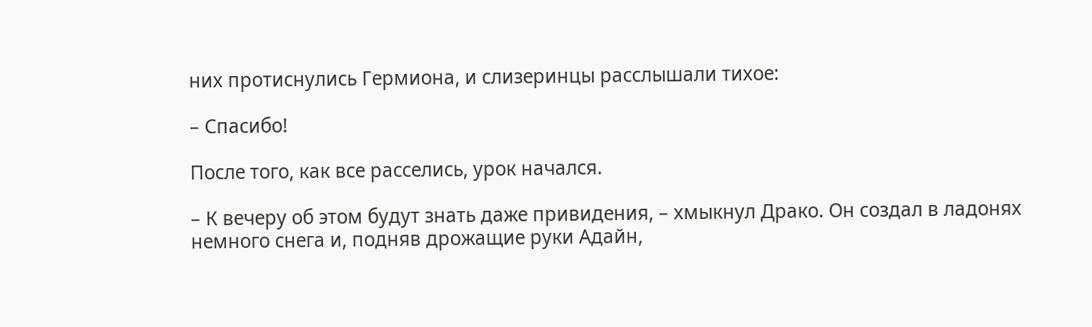них протиснулись Гермиона, и слизеринцы расслышали тихое:

– Спасибо!

После того, как все расселись, урок начался.

– К вечеру об этом будут знать даже привидения, – хмыкнул Драко. Он создал в ладонях немного снега и, подняв дрожащие руки Адайн,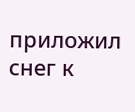приложил снег к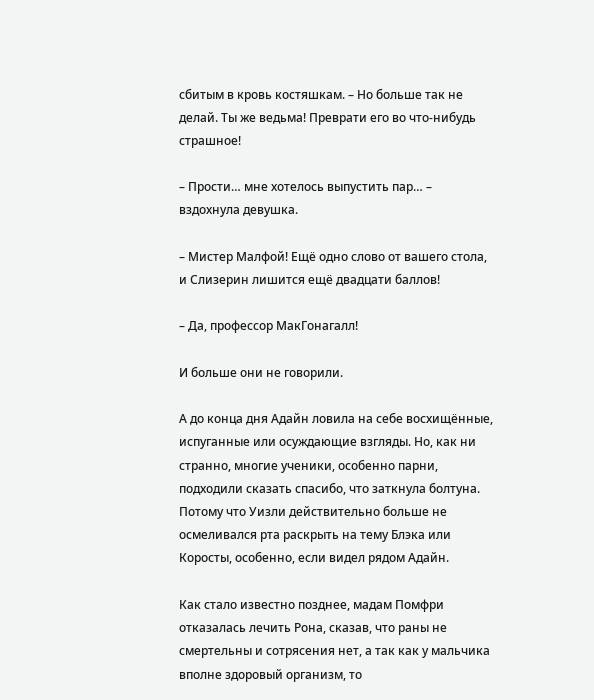сбитым в кровь костяшкам. – Но больше так не делай. Ты же ведьма! Преврати его во что-нибудь страшное!

– Прости… мне хотелось выпустить пар… – вздохнула девушка.

– Мистер Малфой! Ещё одно слово от вашего стола, и Слизерин лишится ещё двадцати баллов!

– Да, профессор МакГонагалл!

И больше они не говорили.

А до конца дня Адайн ловила на себе восхищённые, испуганные или осуждающие взгляды. Но, как ни странно, многие ученики, особенно парни, подходили сказать спасибо, что заткнула болтуна. Потому что Уизли действительно больше не осмеливался рта раскрыть на тему Блэка или Коросты, особенно, если видел рядом Адайн.

Как стало известно позднее, мадам Помфри отказалась лечить Рона, сказав, что раны не смертельны и сотрясения нет, а так как у мальчика вполне здоровый организм, то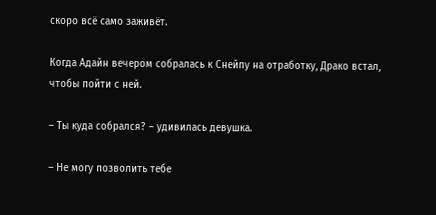скоро всё само заживёт.

Когда Адайн вечером собралась к Снейпу на отработку, Драко встал, чтобы пойти с ней.

– Ты куда собрался? – удивилась девушка.

– Не могу позволить тебе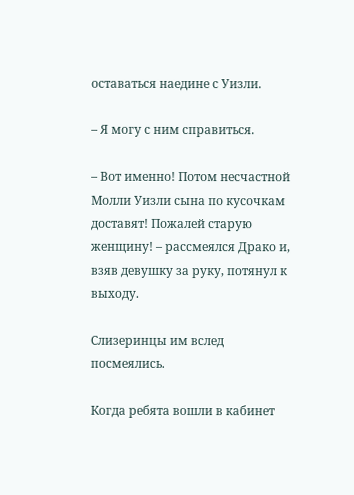оставаться наедине с Уизли.

– Я могу с ним справиться.

– Вот именно! Потом несчастной Молли Уизли сына по кусочкам доставят! Пожалей старую женщину! – рассмеялся Драко и, взяв девушку за руку, потянул к выходу.

Слизеринцы им вслед посмеялись.

Когда ребята вошли в кабинет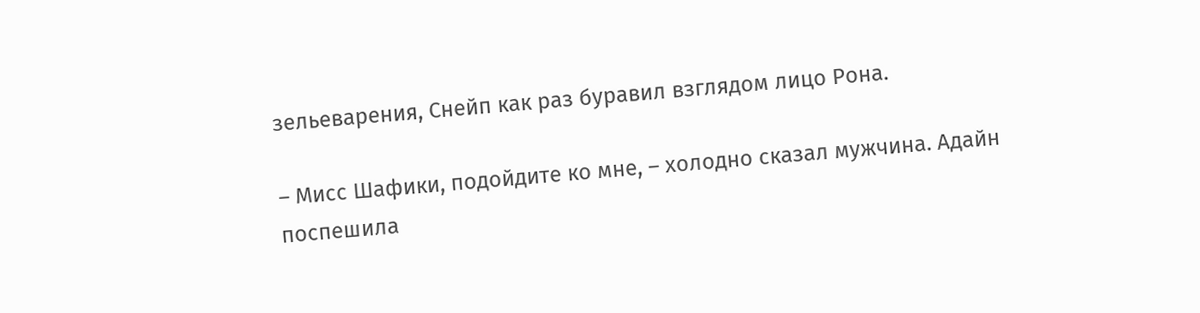зельеварения, Снейп как раз буравил взглядом лицо Рона.

– Мисс Шафики, подойдите ко мне, – холодно сказал мужчина. Адайн поспешила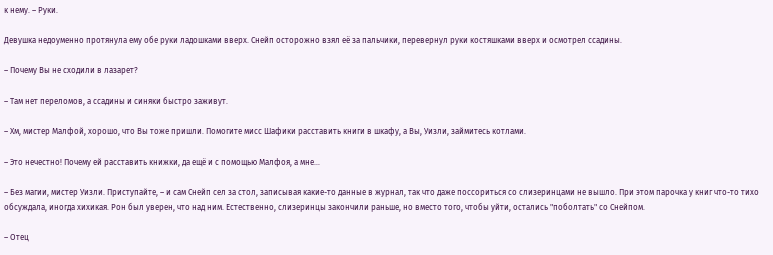к нему. – Руки.

Девушка недоуменно протянула ему обе руки ладошками вверх. Снейп осторожно взял её за пальчики, перевернул руки костяшками вверх и осмотрел ссадины.

– Почему Вы не сходили в лазарет?

– Там нет переломов, а ссадины и синяки быстро заживут.

– Хм, мистер Малфой, хорошо, что Вы тоже пришли. Помогите мисс Шафики расставить книги в шкафу, а Вы, Уизли, займитесь котлами.

– Это нечестно! Почему ей расставить книжки, да ещё и с помощью Малфоя, а мне…

– Без магии, мистер Уизли. Приступайте, – и сам Снейп сел за стол, записывая какие-то данные в журнал, так что даже поссориться со слизеринцами не вышло. При этом парочка у книг что-то тихо обсуждала, иногда хихикая. Рон был уверен, что над ним. Естественно, слизеринцы закончили раньше, но вместо того, чтобы уйти, остались "поболтать" со Снейпом.

– Отец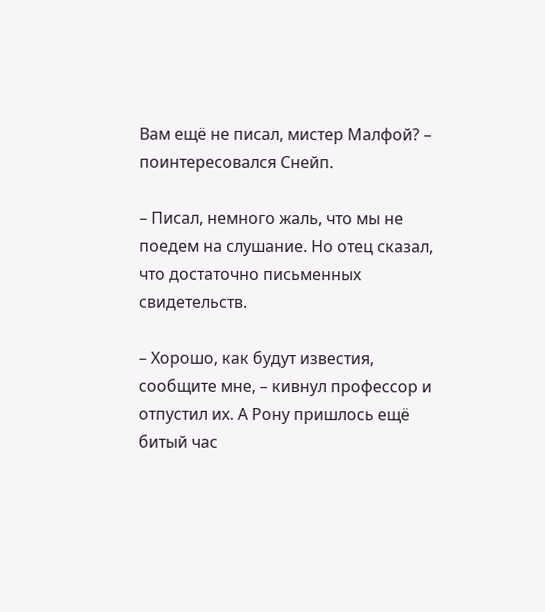Вам ещё не писал, мистер Малфой? – поинтересовался Снейп.

– Писал, немного жаль, что мы не поедем на слушание. Но отец сказал, что достаточно письменных свидетельств.

– Хорошо, как будут известия, сообщите мне, – кивнул профессор и отпустил их. А Рону пришлось ещё битый час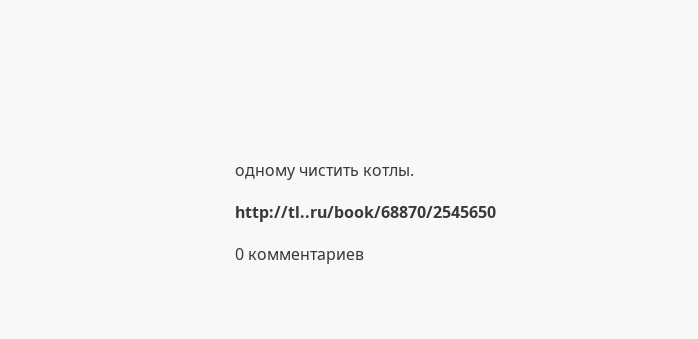одному чистить котлы.

http://tl..ru/book/68870/2545650

0 комментариев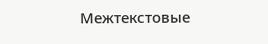Межтекстовые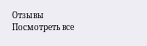Отзывы
Посмотреть все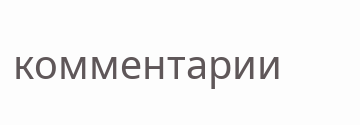комментарии